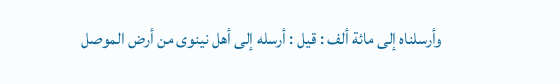وأرسلناه إلى مائة ألف : قيل : أرسله إلى أهل نينوى من أرض الموصل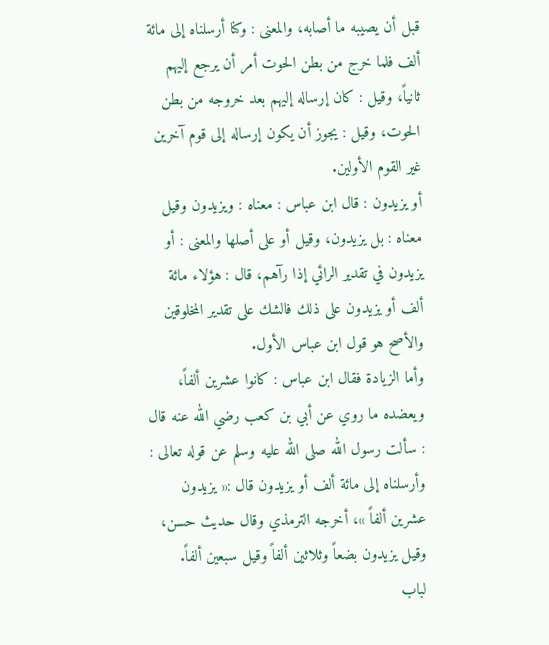قبل أن يصيبه ما أصابه، والمعنى : وكنا أرسلناه إلى مائة ألف فلما خرج من بطن الحوت أمر أن يرجع إليهم ثانياً، وقيل : كان إرساله إليهم بعد خروجه من بطن الحوت، وقيل : يجوز أن يكون إرساله إلى قوم آخرين غير القوم الأولين.
أو يزيدون : قال ابن عباس : معناه : ويزيدون وقيل معناه : بل يزيدون، وقيل أو على أصلها والمعنى : أو يزيدون في تقدير الرائي إذا رآهم، قال : هؤلاء مائة ألف أو يزيدون على ذلك فالشك على تقدير المخلوقين والأصح هو قول ابن عباس الأول.
وأما الزيادة فقال ابن عباس : كانوا عشرين ألفاً، ويعضده ما روي عن أبي بن كعب رضي الله عنه قال : سألت رسول الله صلى الله عليه وسلم عن قوله تعالى : وأرسلناه إلى مائة ألف أو يزيدون قال :« يزيدون عشرين ألفاً »، أخرجه الترمذي وقال حديث حسن، وقيل يزيدون بضعاً وثلاثين ألفاً وقيل سبعين ألفاً.
لباب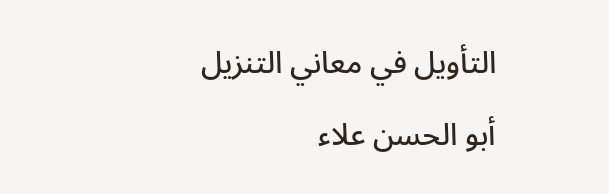التأويل في معاني التنزيل
أبو الحسن علاء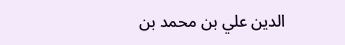الدين علي بن محمد بن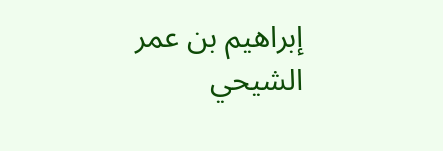إبراهيم بن عمر الشيحي